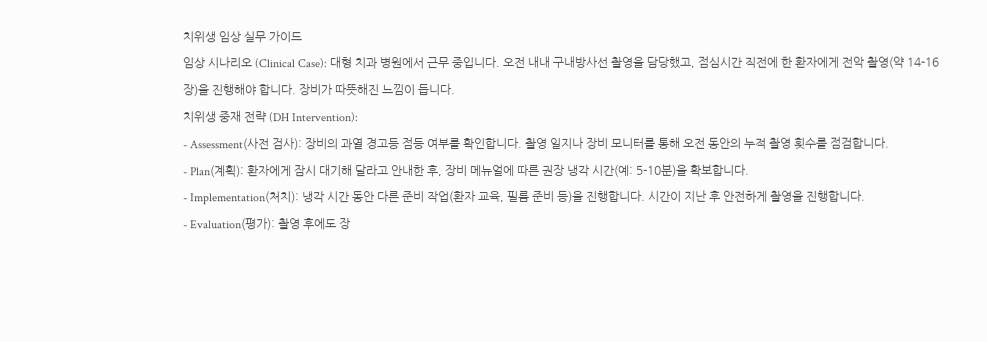치위생 임상 실무 가이드
임상 시나리오 (Clinical Case): 대형 치과 병원에서 근무 중입니다. 오전 내내 구내방사선 촬영을 담당했고, 점심시간 직전에 한 환자에게 전악 촬영(약 14-16장)을 진행해야 합니다. 장비가 따뜻해진 느낌이 듭니다.
치위생 중재 전략 (DH Intervention):
- Assessment(사전 검사): 장비의 과열 경고등 점등 여부를 확인합니다. 촬영 일지나 장비 모니터를 통해 오전 동안의 누적 촬영 횟수를 점검합니다.
- Plan(계획): 환자에게 잠시 대기해 달라고 안내한 후, 장비 메뉴얼에 따른 권장 냉각 시간(예: 5-10분)을 확보합니다.
- Implementation(처치): 냉각 시간 동안 다른 준비 작업(환자 교육, 필름 준비 등)을 진행합니다. 시간이 지난 후 안전하게 촬영을 진행합니다.
- Evaluation(평가): 촬영 후에도 장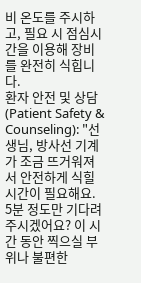비 온도를 주시하고, 필요 시 점심시간을 이용해 장비를 완전히 식힙니다.
환자 안전 및 상담 (Patient Safety & Counseling): "선생님, 방사선 기계가 조금 뜨거워져서 안전하게 식힐 시간이 필요해요. 5분 정도만 기다려 주시겠어요? 이 시간 동안 찍으실 부위나 불편한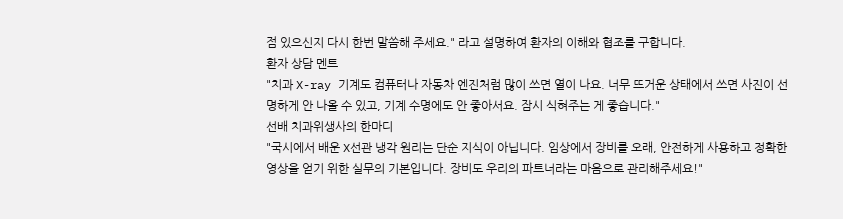점 있으신지 다시 한번 말씀해 주세요." 라고 설명하여 환자의 이해와 협조를 구합니다.
환자 상담 멘트
"치과 X-ray 기계도 컴퓨터나 자동차 엔진처럼 많이 쓰면 열이 나요. 너무 뜨거운 상태에서 쓰면 사진이 선명하게 안 나올 수 있고, 기계 수명에도 안 좋아서요. 잠시 식혀주는 게 좋습니다."
선배 치과위생사의 한마디
"국시에서 배운 X선관 냉각 원리는 단순 지식이 아닙니다. 임상에서 장비를 오래, 안전하게 사용하고 정확한 영상을 얻기 위한 실무의 기본입니다. 장비도 우리의 파트너라는 마음으로 관리해주세요!"